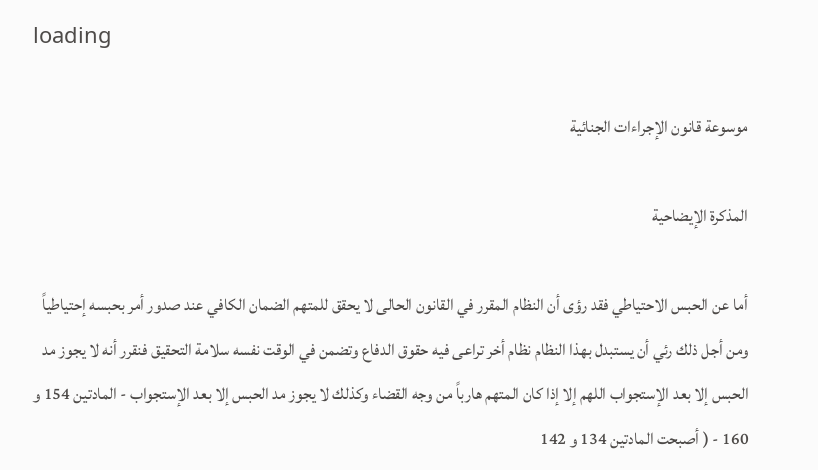loading

موسوعة قانون الإجراءات الجنائية

المذكرة الإيضاحية

أما عن الحبس الاحتياطي فقد رؤى أن النظام المقرر في القانون الحالى لا يحقق للمتهم الضمان الكافي عند صدور أمر بحبسه إحتياطياً ومن أجل ذلك رئي أن يستبدل بهذا النظام نظام أخر تراعى فيه حقوق الدفاع وتضمن في الوقت نفسه سلامة التحقيق فنقرر أنه لا يجوز مد الحبس إلا بعد الإستجواب اللهم إلا إذا كان المتهم هارباً من وجه القضاء وكذلك لا يجوز مد الحبس إلا بعد الإستجواب - المادتين 154 و 160 - ( أصبحت المادتين 134 و 142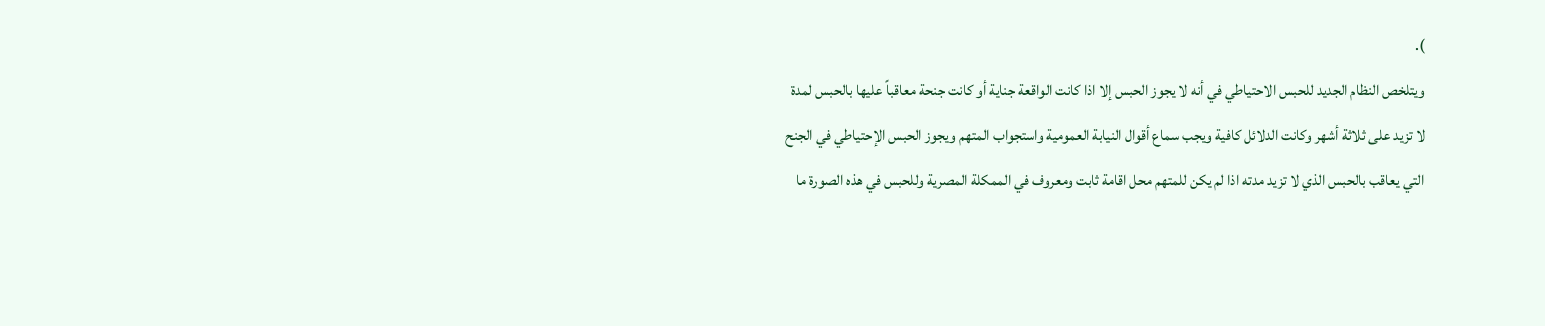).
ويتلخص النظام الجديد للحبس الاحتياطي في أنه لا يجوز الحبس إلا اذا كانت الواقعة جناية أو كانت جنحة معاقباً عليها بالحبس لمدة لا تزيد على ثلاثة أشهر وكانت الدلائل کافية ويجب سماع أقوال النيابة العمومية واستجواب المتهم ويجوز الحبس الإحتياطي في الجنح التي يعاقب بالحبس الذي لا تزيد مدته اذا لم يكن للمتهم محل اقامة ثابت ومعروف في الممكلة المصرية وللحبس في هذه الصورة ما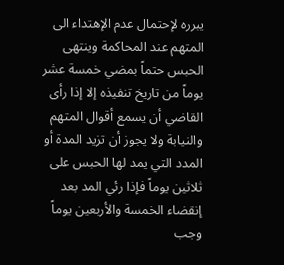يبرره لإحتمال عدم الإهتداء الى المتهم عند المحاكمة وينتهى الحبس حتماً بمضي خمسة عشر يوماً من تاريخ تنفيذه إلا إذا رأى القاضي أن يسمع أقوال المتهم والنيابة ولا يجوز أن تزيد المدة أو المدد التي يمد لها الحبس على ثلاثين يوماً فإذا رئي المد بعد إنقضاء الخمسة والأربعين يوماً وجب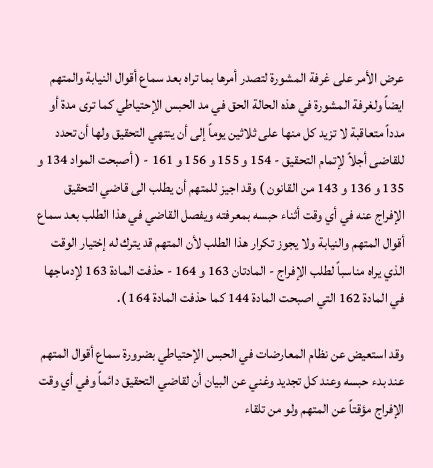عرض الأمر على غرفة المشورة لتصدر أمرها بما تراه بعد سماع أقوال النيابة والمتهم ايضاً ولغرفة المشورة في هذه الحالة الحق في مد الحبس الإحتياطي كما ترى مدة أو مدداً متعاقبة لا تزيد كل منها على ثلاثين يوماً إلى أن ينتهي التحقيق ولها أن تحدد للقاضی أجلاً لإتمام التحقيق - 154 و 155 و 156 و 161 - ( أصبحت المواد 134 و 135 و 136 و 143 من القانون ) وقد اجيز للمتهم أن يطلب الى قاضي التحقيق الإفراج عنه في أي وقت أثناء حبسه بمعرفته ويفصل القاضي في هذا الطلب بعد سماع أقوال المتهم والنيابة ولا يجوز تكرار هذا الطلب لأن المتهم قد يترك له إختيار الوقت الذي يراه مناسباً لطلب الإفراج - المادتان 163 و 164 - حذفت المادة 163 لإدماجها في المادة 162 التي اصبحت المادة 144 کما حذفت المادة 164 ).

وقد استعيض عن نظام المعارضات في الحبس الإحتياطي بضرورة سماع أقوال المتهم عند بدء حبسه وعند كل تجديد وغني عن البيان أن لقاضي التحقيق دائماً وفي أي وقت الإفراج مؤقتاً عن المتهم ولو من تلقاء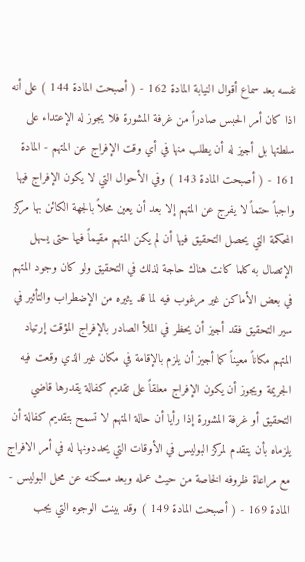نفسه بعد سماع أقوال النيابة المادة 162 - ( أصبحت المادة 144 ) على أنه اذا كان أمر الحبس صادراً من غرفة المشورة فلا يجوز له الإعتداء على سلطتها بل أجيز له أن يطلب منها في أي وقت الإفراج عن المتهم - المادة 161 - ( أصبحت المادة 143 ) وفي الأحوال التي لا يكون الإفراج فيها واجباً حتماً لا يفرج عن المتهم إلا بعد أن يعين محلاً بالجهة الكائن بها مركز المحكمة التي يحصل التحقيق فيها أن لم يكن المتهم مقيماً فيها حتى يسهل الإتصال به كلما كانت هناك حاجة لذلك في التحقيق ولو كان وجود المتهم في بعض الأماكن غير مرغوب فيه لما قد يثيره من الإضطراب والتأثير في سير التحقيق فقد أجيز أن يحظر في الملأ الصادر بالإفراج المؤقت إرتياد المتهم مكاناً معيناً كما أجيز أن يلزم بالإقامة في مكان غير الذي وقعت فيه الجريمة ويجوز أن يكون الإفراج معلقاً على تقديم كفالة يقدرها قاضي التحقيق أو غرفة المشورة إذا رأيا أن حالة المتهم لا تسمح بتقديم كفالة أن يلزماه بأن يتقدم لمركز البوليس في الأوقات التي يحددونها له في أمر الافراج مع مراعاة ظروفه الخاصة من حيث عمله وبعد مسكنه عن محل البوليس - المادة 169 - ( أصبحت المادة 149 ) وقد بينت الوجوه التي يجب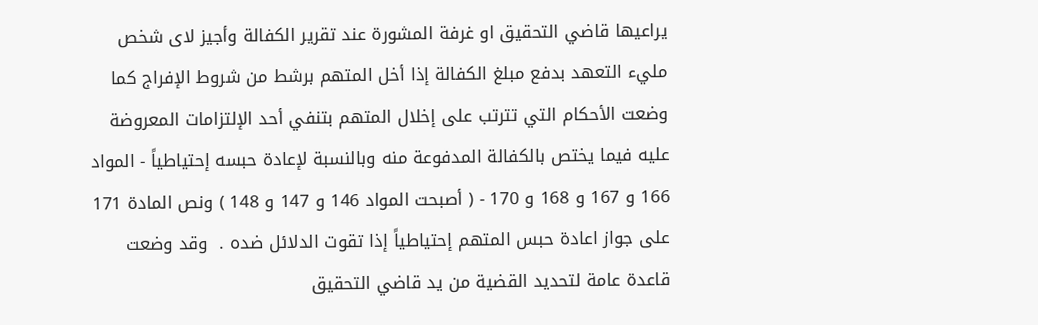يراعيها قاضي التحقيق او غرفة المشورة عند تقرير الكفالة وأجيز لای شخص مليء التعهد بدفع مبلغ الكفالة إذا أخل المتهم برشط من شروط الإفراج كما وضعت الأحكام التي تترتب على إخلال المتهم بتنفي أحد الإلتزامات المعروضة عليه فيما يختص بالكفالة المدفوعة منه وبالنسبة لإعادة حبسه إحتياطياً - المواد 166 و 167 و 168 و 170 - ( أصبحت المواد 146 و 147 و 148 ) ونص المادة 171 على جواز اعادة حبس المتهم إحتياطياً إذا تقوت الدلائل ضده .  وقد وضعت قاعدة عامة لتحديد القضية من يد قاضي التحقيق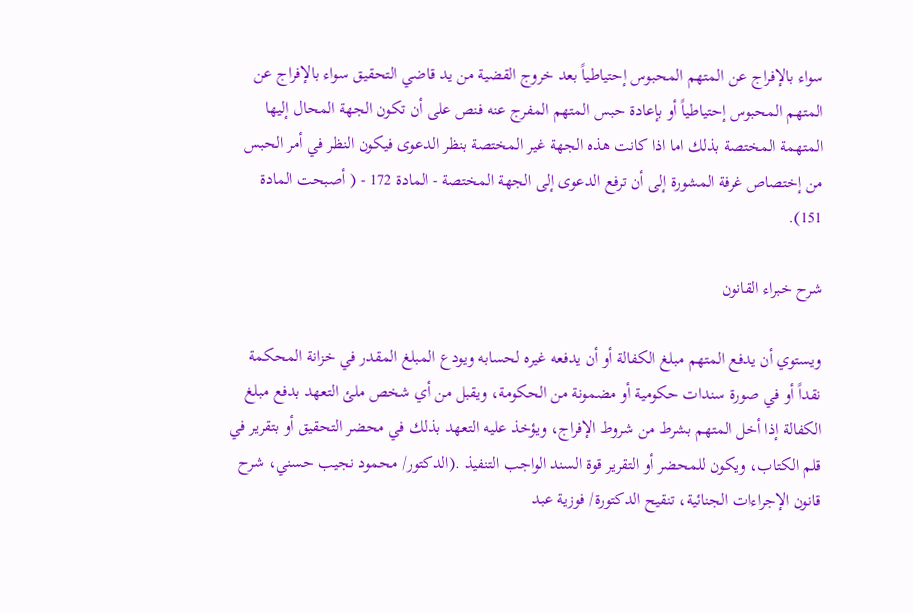سواء بالإفراج عن المتهم المحبوس إحتياطياً بعد خروج القضية من يد قاضي التحقيق سواء بالإفراج عن المتهم المحبوس إحتياطياً أو بإعادة حبس المتهم المفرج عنه فنص على أن تكون الجهة المحال إليها المتهمة المختصة بذلك اما اذا كانت هذه الجهة غير المختصة بنظر الدعوى فيكون النظر في أمر الحبس من إختصاص غرفة المشورة إلى أن ترفع الدعوى إلى الجهة المختصة - المادة 172 - ( أصبحت المادة 151).

شرح خبراء القانون

ويستوي أن يدفع المتهم مبلغ الكفالة أو أن يدفعه غيره لحسابه ويودع المبلغ المقدر في خزانة المحكمة نقداً أو في صورة سندات حكومية أو مضمونة من الحكومة، ويقبل من أي شخص ملئ التعهد بدفع مبلغ الكفالة إذا أخل المتهم بشرط من شروط الإفراج، ويؤخذ عليه التعهد بذلك في محضر التحقيق أو بتقرير في قلم الكتاب، ويكون للمحضر أو التقرير قوة السند الواجب التنفيذ .(الدكتور/ محمود نجيب حسني، شرح قانون الإجراءات الجنائية، تنقيح الدكتورة/ فوزية عبد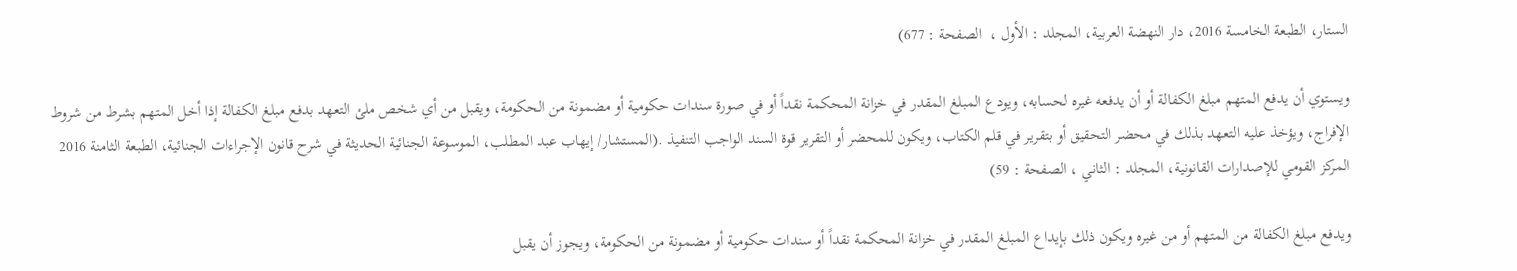الستار، الطبعة الخامسة 2016، دار النهضة العربية، المجلد : الأول ،  الصفحة : 677)

ويستوي أن يدفع المتهم مبلغ الكفالة أو أن يدفعه غيره لحسابه، ويودع المبلغ المقدر في خزانة المحكمة نقداً أو في صورة سندات حكومية أو مضمونة من الحكومة، ويقبل من أي شخص ملئ التعهد بدفع مبلغ الكفالة إذا أخل المتهم بشرط من شروط الإفراج، ويؤخذ عليه التعهد بذلك في محضر التحقيق أو بتقرير في قلم الكتاب، ويكون للمحضر أو التقرير قوة السند الواجب التنفيذ .(المستشار/ إيهاب عبد المطلب، الموسوعة الجنائية الحديثة في شرح قانون الإجراءات الجنائية، الطبعة الثامنة 2016 المركز القومي للإصدارات القانونية، المجلد : الثاني ، الصفحة : 59)

ويدفع مبلغ الكفالة من المتهم أو من غيره ويكون ذلك بإيداع المبلغ المقدر في خزانة المحكمة نقداً أو سندات حكومية أو مضمونة من الحكومة، ويجوز أن يقبل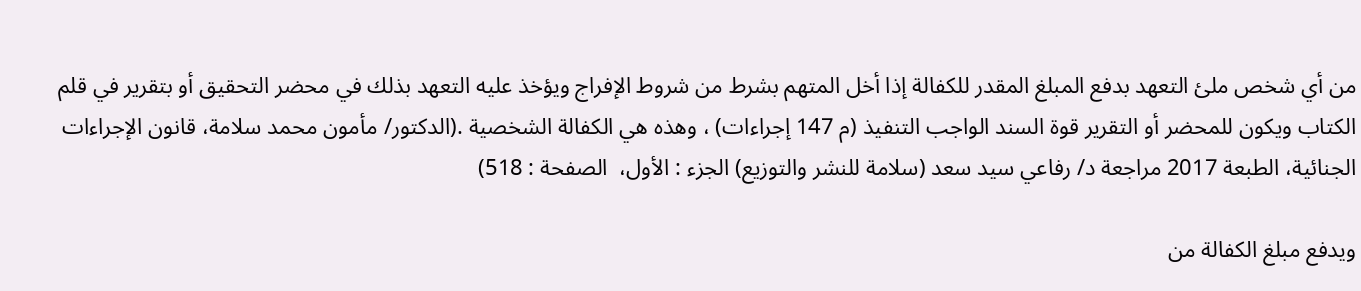من أي شخص ملئ التعهد بدفع المبلغ المقدر للكفالة إذا أخل المتهم بشرط من شروط الإفراج ويؤخذ عليه التعهد بذلك في محضر التحقيق أو بتقرير في قلم الكتاب ويكون للمحضر أو التقرير قوة السند الواجب التنفيذ (م 147 إجراءات) ، وهذه هي الكفالة الشخصية .(الدكتور/ مأمون محمد سلامة، قانون الإجراءات الجنائية، الطبعة 2017 مراجعة د/ رفاعي سيد سعد (سلامة للنشر والتوزيع) الجزء : الأول،  الصفحة : 518)

ويدفع مبلغ الكفالة من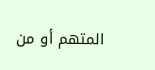المتهم أو من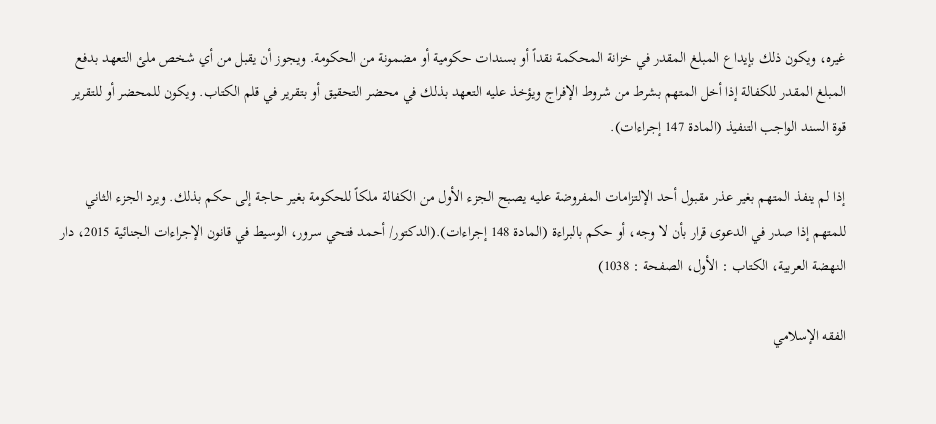غيره، ويكون ذلك بإيداع المبلغ المقدر في خزانة المحكمة نقداً أو بسندات حكومية أو مضمونة من الحكومة. ويجوز أن يقبل من أي شخص ملئ التعهد بدفع المبلغ المقدر للكفالة إذا أخل المتهم بشرط من شروط الإفراج ويؤخذ عليه التعهد بذلك في محضر التحقيق أو بتقرير في قلم الكتاب. ويكون للمحضر أو للتقرير قوة السند الواجب التنفيذ (المادة 147 إجراءات).

إذا لم ينفذ المتهم بغير عذر مقبول أحد الإلتزامات المفروضة عليه يصبح الجزء الأول من الكفالة ملكاً للحكومة بغير حاجة إلى حكم بذلك. ويرد الجزء الثاني للمتهم إذا صدر في الدعوى قرار بأن لا وجه، أو حكم بالبراءة (المادة 148 إجراءات).(الدكتور/ أحمد فتحي سرور، الوسيط في قانون الإجراءات الجنائية 2015، دار النهضة العربية، الكتاب : الأول، الصفحة : 1038)

الفقه الإسلامي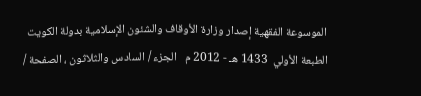الموسوعة الفقهية إصدار وزارة الأوقاف والشئون الإسلامية بدولة الكويت الطبعة الأولي  1433 هـ - 2012 م   الجزء / السادس والثلاثون ، الصفحة /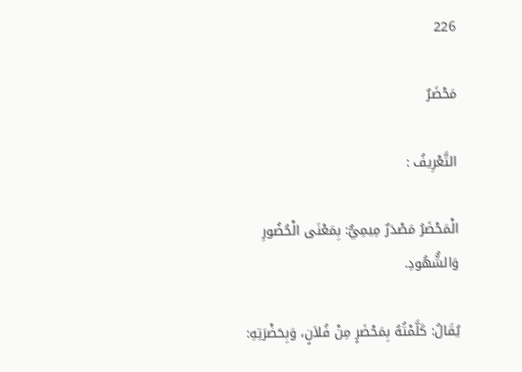226

مَحْضَرٌ

التَّعْرِيفُ :

الْمَحْضَرُ مَصْدَرٌ مِيمِيٌّ: بِمَعْنَى الْحُضُورِ وَالشُّهُودِ.

يُقَالُ: كَلَّمْتُهُ بِمَحْضَرٍ مِنْ فُلاَنٍ، وَبِحَضْرَتِهِ: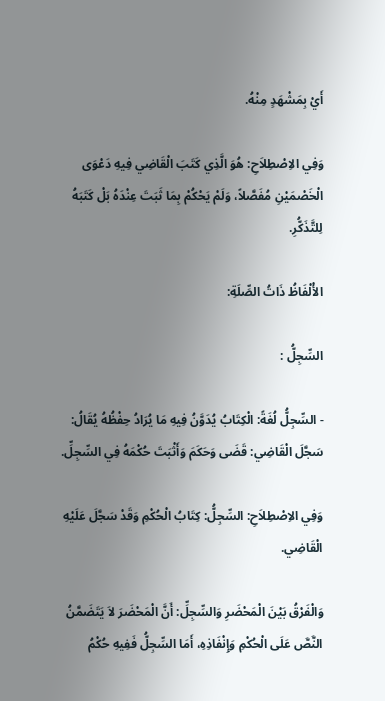أَيْ بِمَشْهَدٍ مِنْهُ.

وَفِي الاِصْطِلاَحِ: هُوَ الَّذِي كَتَبَ الْقَاضِي فِيهِ دَعْوَى الْخَصْمَيْنِ مُفَصَّلاً، وَلَمْ يَحْكُمْ بِمَا ثَبَتَ عِنْدَهُ بَلْ كَتَبَهُ لِلتَّذَكُّرِ.

الأْلْفَاظُ ذَاتُ الصِّلَةِ:

السِّجِلُّ :

- السِّجِلُّ لُغَةً: الْكِتَابُ يُدَوَّنُ فِيهِ مَا يُرَادُ حِفْظُهُ يُقَالُ: سَجَّلَ الْقَاضِي: قَضَى وَحَكَمَ وَأَثْبَتَ حُكْمَهُ فِي السِّجِلِّ.

وَفِي الاِصْطِلاَحِ: السِّجِلُّ: كِتَابُ الْحُكْمِ وَقَدْ سَجَّلَ عَلَيْهِ الْقَاضِي.

وَالْفَرْقُ بَيْنَ الْمَحْضَرِ وَالسِّجِلِّ: أَنَّ الْمَحْضَرَ لاَ يَتَضَمَّنُ النَّصَّ عَلَى الْحُكْمِ وَإِنْفَاذِهِ، أَمَا السِّجِلُّ فَفِيهِ حُكْمُ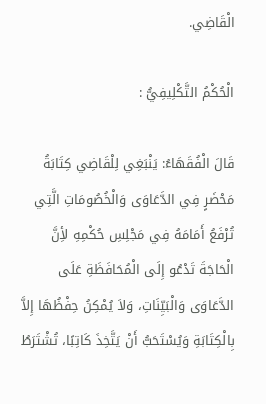الْقَاضِي.

الْحُكْمُ التَّكْلِيفِيُّ :

قَالَ الْفُقَهَاءُ: يَنْبَغِي لِلْقَاضِي كِتَابَةُ مَحْضَرٍ فِي الدَّعَاوَى وَالْخُصُومَاتِ الَّتِي تُرْفَعُ أَمَامَهُ فِي مَجْلِسِ حُكْمِهِ لأِنَّ الْحَاجَةَ تَدْعُو إِلَى الْمُحَافَظَةِ عَلَى الدَّعَاوَى وَالْبَيِّنَاتِ، وَلاَ يُمْكِنُ حِفْظُهَا إِلاَّ بِالْكِتَابَةِ وَيُسْتَحَبُّ أَنْ يَتَّخِذَ كَاتِبًا، تُشْتَرَطُ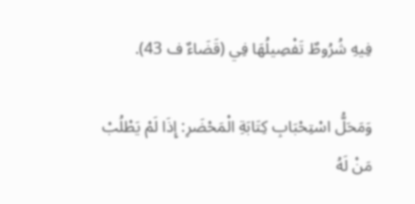فِيهِ شُرُوطٌ تَفْصِيلُهَا فِي (قَضَاءٌ ف 43).

وَمَحَلُّ اسْتِحْبَابِ كِتَابَةِ الْمَحْضَرِ: إِذَا لَمْ يَطْلُبْ مَنْ لَهُ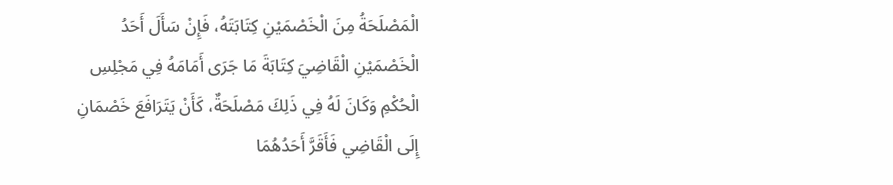الْمَصْلَحَةُ مِنَ الْخَصْمَيْنِ كِتَابَتَهُ، فَإِنْ سَأَلَ أَحَدُ الْخَصْمَيْنِ الْقَاضِيَ كِتَابَةَ مَا جَرَى أَمَامَهُ فِي مَجْلِسِ الْحُكْمِ وَكَانَ لَهُ فِي ذَلِكَ مَصْلَحَةٌ، كَأَنْ يَتَرَافَعَ خَصْمَانِ إِلَى الْقَاضِي فَأَقَرَّ أَحَدُهُمَا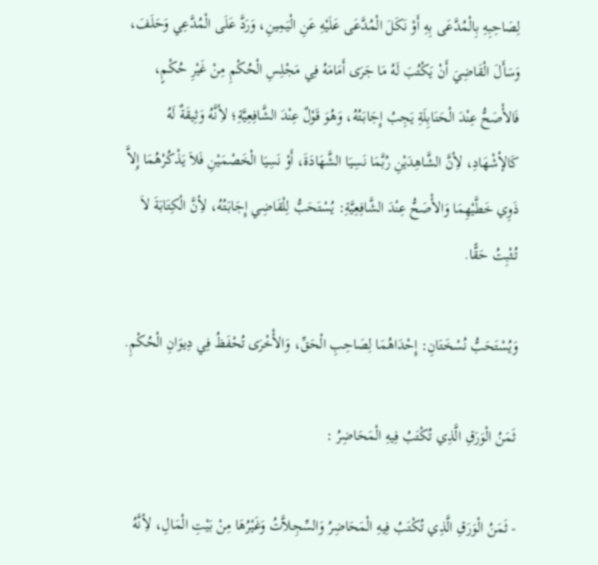لِصَاحِبِهِ بِالْمُدَّعَى بِهِ أَوْ نَكَلَ الْمُدَّعَى عَلَيْهِ عَنِ الْيَمِينِ، وَرَدَّ عَلَى الْمُدَّعِي وَحَلَفَ، وَسَأَلَ الْقَاضِيَ أَنْ يَكْتُبَ لَهُ مَا جَرَى أَمَامَهُ فِي مَجْلِسِ الْحُكْمِ مِنْ غَيْرِ حُكْمٍ، فَالأْصَحُّ عِنْدَ الْحَنَابِلَةِ يَجِبُ إِجَابَتُهُ، وَهُوَ قَوْلٌ عِنْدَ الشَّافِعِيَّةِ؛ لأِنَّهُ وَثِيقَةٌ لَهُ كَالإْشْهَادِ، لأِنَّ الشَّاهِدَيْنِ رُبَّمَا نَسِيَا الشَّهَادَةَ، أَوْ نَسِيَا الْخَصْمَيْنِ فَلاَ يَذْكُرْهُمَا إِلاَّ ذَوِي خَطَّيْهِمَا وَالأْصَحُّ عِنْدَ الشَّافِعِيَّةِ: يُسْتَحَبُّ لِلْقَاضِي إِجَابَتُهُ، لأِنَّ الْكِتَابَةَ لاَ تُثْبِتُ حَقًّا.

وَيُسْتَحَبُّ نُسْخَتَانِ: إِحْدَاهُمَا لِصَاحِبِ الْحَقِّ، وَالأْخْرَى تُحْفَظُ فِي دِيوَانِ الْحُكْمِ.

ثَمَنُ الْوَرَقِ الَّذِي تُكْتَبُ فِيهِ الْمَحَاضِرُ :

- ثَمَنُ الْوَرَقِ الَّذِي تُكْتَبُ فِيهِ الْمَحَاضِرُ وَالسِّجِلاَّتُ وَغَيْرُهَا مِنْ بَيْتِ الْمَالِ، لأِنَّهُ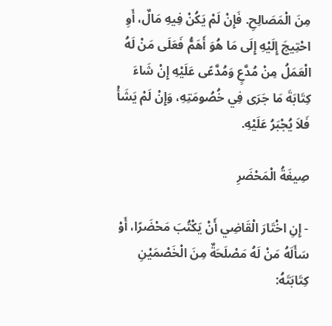مِنَ الْمَصَالِحِ. فَإِنْ لَمْ يَكُنْ فِيهِ مَالٌ، أَوِ احْتِيجَ إِلَيْهِ إِلَى مَا هُوَ أَهَمُّ فَعَلَى مَنْ لَهُ الْعَمَلُ مِنْ مُدَّعٍ وَمُدَّعًى عَلَيْهِ إِنْ شَاءَ كِتَابَةَ مَا جَرَى فِي خُصُومَتِهِ، وَإِنْ لَمْ يَشَأْ فَلاَ يُجْبَرُ عَلَيْهِ.

صِيغَةُ الْمَحْضَرِ

- إِنِ اخْتَارَ الْقَاضِي أَنْ يَكْتُبَ مَحْضَرًا، أَوْ سَأَلَهُ مَنْ لَهُ مَصْلَحَةٌ مِنَ الْخَصْمَيْنِ كِتَابَتَهُ: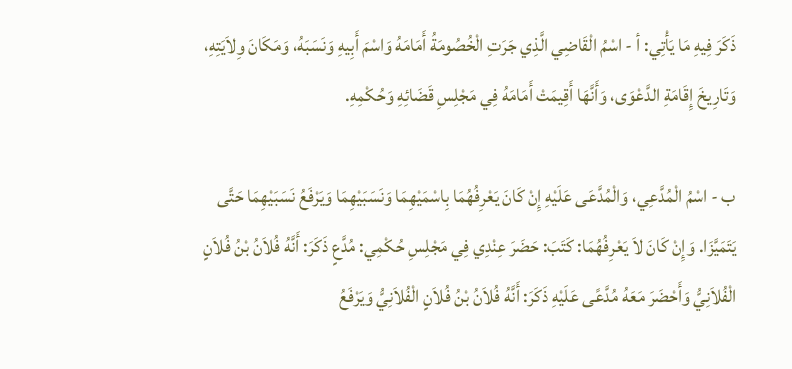ذَكَرَ فِيهِ مَا يَأْتِي: أ - اسْمُ الْقَاضِي الَّذِي جَرَتِ الْخُصُومَةُ أَمَامَهُ وَاسْمَ أَبِيهِ وَنَسَبَهُ، وَمَكَانَ وِلاَيَتِهِ، وَتَارِيخَ إِقَامَةِ الدَّعْوَى، وَأَنَّهَا أَقِيمَتْ أَمَامَهُ فِي مَجْلِسِ قَضَائِهِ وَحُكْمِهِ.

ب - اسْمُ الْمُدَّعِي، وَالْمُدَّعَى عَلَيْهِ إِنْ كَانَ يَعْرِفُهُمَا بِاسْمَيْهِمَا وَنَسَبَيْهِمَا وَيَرْفَعُ نَسَبَيْهِمَا حَتَّى يَتَمَيَّزَا. وَإِنْ كَانَ لاَ يَعْرِفُهُمَا: كَتَبَ: حَضَرَ عِنْدِي فِي مَجْلِسِ حُكْمِي: مُدَّعٍ ذَكَرَ: أَنَّهُ فُلاَنُ بْنُ فُلاَنٍ الْفُلاَنِيُّ وَأَحْضَرَ مَعَهُ مُدَّعًى عَلَيْهِ ذَكَرَ: أَنَّهُ فُلاَنُ بْنُ فُلاَنٍ الْفُلاَنِيُّ وَيَرْفَعُ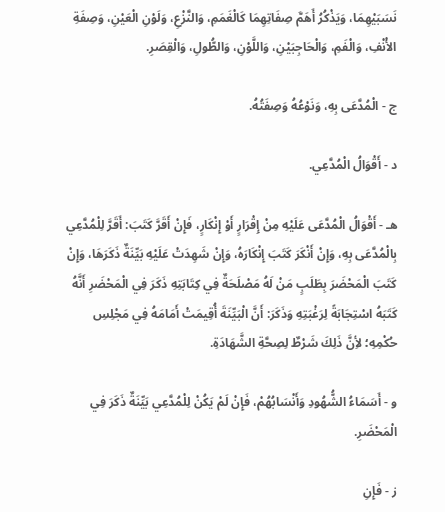نَسَبَيْهِمَا، وَيَذْكُرُ أَهَمَّ صِفَاتِهِمَا كَالْغَمَمِ، وَالنَّزْعِ، وَلَوْنِ الْعَيْنِ، وَصِفَةِ الأْنْفِ، وَالْفَمِ، وَالْحَاجِبَيْنِ، وَاللَّوْنِ، وَالطُّولِ، وَالْقِصَرِ.

ج - الْمُدَّعَى بِهِ، وَنَوْعُهُ وَصِفَتُهُ.

د - أَقْوَالُ الْمُدَّعِي.

هـ - أَقْوَالُ الْمُدَّعَى عَلَيْهِ مِنْ إِقْرَارٍ أَوْ إِنْكَارٍ، فَإِنْ أَقَرَّ كَتَبَ: أَقَرَّ لِلْمُدَّعِي بِالْمُدَّعَى بِهِ، وَإِنْ أَنْكَرَ كَتَبَ إِنْكَارَهُ، وَإِنْ شَهِدَتْ عَلَيْهِ بَيِّنَةٌ ذَكَرَهَا، وَإِنْ كَتَبَ الْمَحْضَرَ بِطَلَبٍ مَنْ لَهُ مَصْلَحَةٌ فِي كِتَابَتِهِ ذَكَرَ فِي الْمَحْضَرِ أَنَّهُ كَتَبَهُ اسْتِجَابَةً لِرَغْبَتِهِ وَذَكَرَ: أَنَّ الْبَيِّنَةَ أُقِيمَتْ أَمَامَهُ فِي مَجْلِسِ حُكْمِهِ؛ لأِنَّ ذَلِكَ شَرْطٌ لِصِحَّةِ الشَّهَادَةِ.

و - أَسَمَاءُ الشُّهُودِ وَأَنْسَابُهُمْ، فَإِنْ لَمْ يَكُنْ لِلْمُدَّعِي بَيِّنَةٌ ذَكَرَ فِي الْمَحْضَرِ.

ز - فَإِنِ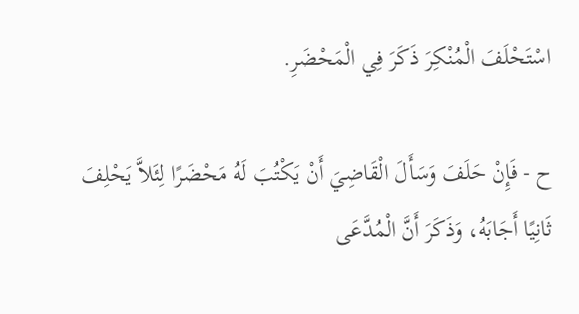اسْتَحْلَفَ الْمُنْكِرَ ذَكَرَ فِي الْمَحْضَرِ.

ح - فَإِنْ حَلَفَ وَسَأَلَ الْقَاضِيَ أَنْ يَكْتُبَ لَهُ مَحْضَرًا لِئَلاَّ يَحْلِفَ ثَانِيًا أَجَابَهُ، وَذَكَرَ أَنَّ الْمُدَّعَى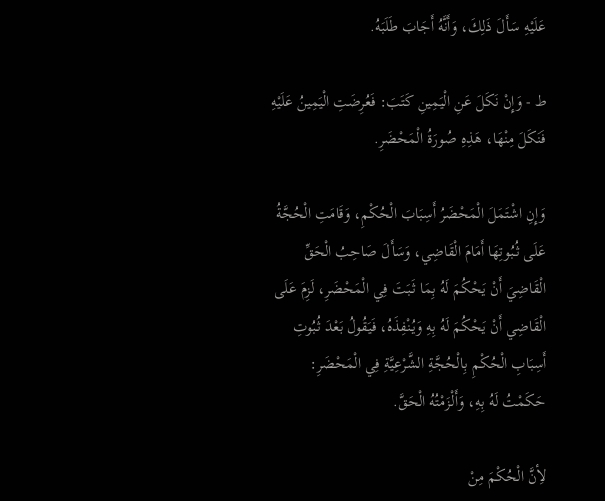عَلَيْهِ سَأَلَ ذَلِكَ، وَأَنَّهُ أَجَابَ طَلَبَهُ.

ط - وَإِنْ نَكَلَ عَنِ الْيَمِينِ كَتَبَ: فَعُرِضَتِ الْيَمِينُ عَلَيْهِ فَنَكَلَ مِنْهَا، هَذِهِ صُورَةُ الْمَحْضَرِ.

وَإِنِ اشْتَمَلَ الْمَحْضَرُ أَسِبَابَ الْحُكْمِ، وَقَامَتِ الْحُجَّةُ عَلَى ثُبُوتِهَا أَمَامَ الْقَاضِي، وَسَأَلَ صَاحِبُ الْحَقِّ الْقَاضِيَ أَنْ يَحْكُمَ لَهُ بِمَا ثَبَتَ فِي الْمَحْضَرِ، لَزِمَ عَلَى الْقَاضِي أَنْ يَحْكُمَ لَهُ بِهِ وَيُنْفِذَهُ، فَيَقُولُ بَعْدَ ثُبُوتِ أَسِبَابِ الْحُكْمِ بِالْحُجَّةِ الشَّرْعِيَّةِ فِي الْمَحْضَرِ: حَكَمْتُ لَهُ بِهِ، وَأَلْزَمْتُهُ الْحَقَّ.

لأِنَّ الْحُكْمَ مِنْ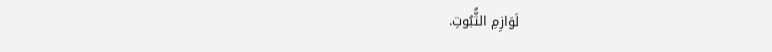لَوَازِمِ الثُّبُوتِ.